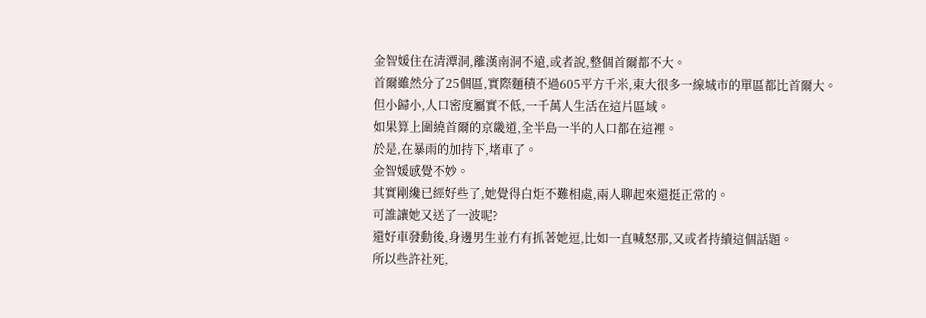金智媛住在清潭洞,離漢南洞不遠,或者說,整個首爾都不大。
首爾雖然分了25個區,實際麵積不過605平方千米,東大很多一線城市的單區都比首爾大。
但小歸小,人口密度屬實不低,一千萬人生活在這片區域。
如果算上圍繞首爾的京畿道,全半島一半的人口都在這裡。
於是,在暴雨的加持下,堵車了。
金智媛感覺不妙。
其實剛纔已經好些了,她覺得白炬不難相處,兩人聊起來還挺正常的。
可誰讓她又送了一波呢?
還好車發動後,身邊男生並冇有抓著她逗,比如一直喊怒那,又或者持續這個話題。
所以些許社死,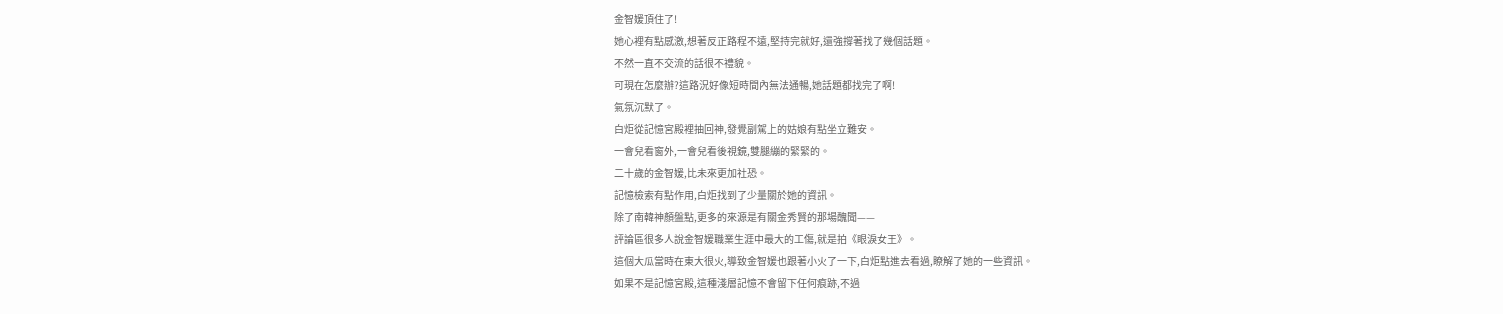金智媛頂住了!
她心裡有點感激,想著反正路程不遠,堅持完就好,還強撐著找了幾個話題。
不然一直不交流的話很不禮貌。
可現在怎麼辦?這路況好像短時間內無法通暢,她話題都找完了啊!
氣氛沉默了。
白炬從記憶宮殿裡抽回神,發覺副駕上的姑娘有點坐立難安。
一會兒看窗外,一會兒看後視鏡,雙腿繃的緊緊的。
二十歲的金智媛,比未來更加社恐。
記憶檢索有點作用,白炬找到了少量關於她的資訊。
除了南韓神顏盤點,更多的來源是有關金秀賢的那場醜聞——
評論區很多人說金智媛職業生涯中最大的工傷,就是拍《眼淚女王》。
這個大瓜當時在東大很火,導致金智媛也跟著小火了一下,白炬點進去看過,瞭解了她的一些資訊。
如果不是記憶宮殿,這種淺層記憶不會留下任何痕跡,不過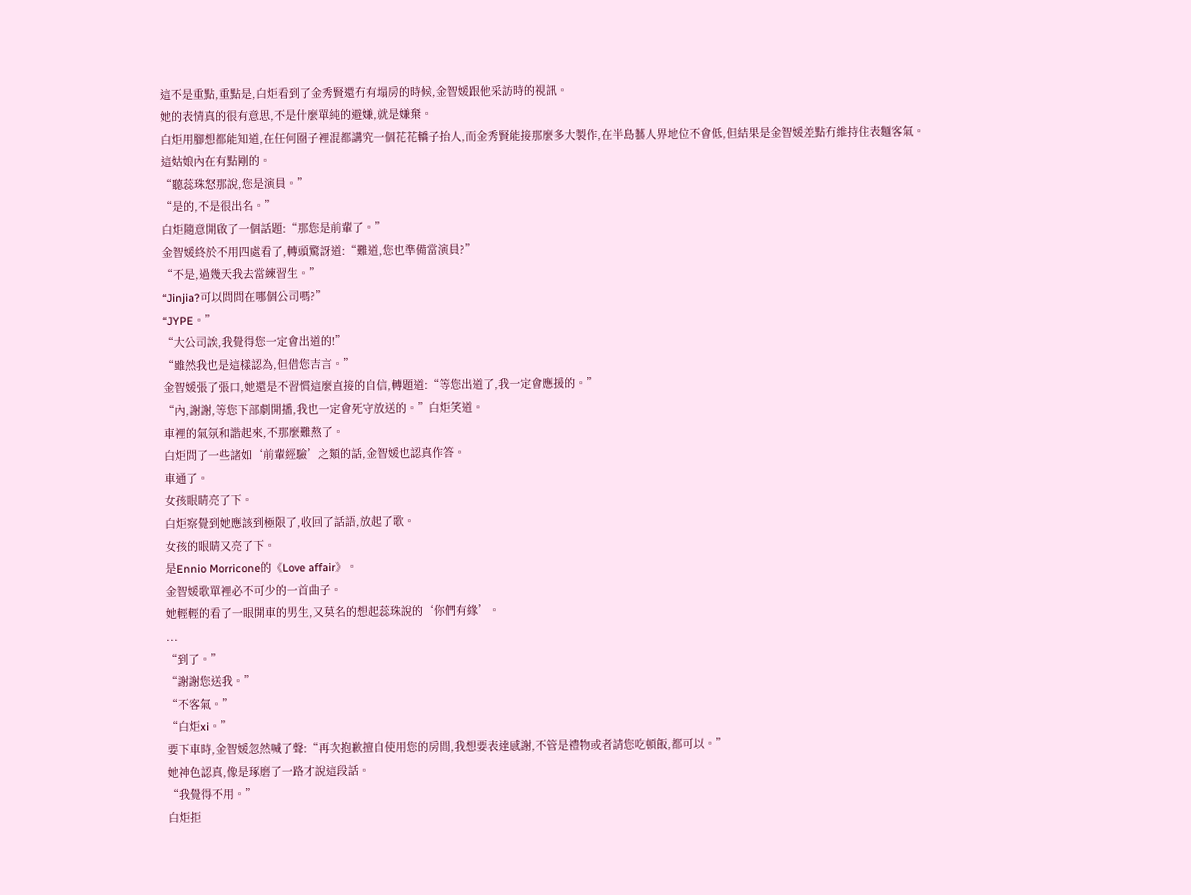這不是重點,重點是,白炬看到了金秀賢還冇有塌房的時候,金智媛跟他采訪時的視訊。
她的表情真的很有意思,不是什麼單純的避嫌,就是嫌棄。
白炬用腳想都能知道,在任何圈子裡混都講究一個花花轎子抬人,而金秀賢能接那麼多大製作,在半島藝人界地位不會低,但結果是金智媛差點冇維持住表麵客氣。
這姑娘內在有點剛的。
“聽蕊珠怒那說,您是演員。”
“是的,不是很出名。”
白炬隨意開啟了一個話題:“那您是前輩了。”
金智媛終於不用四處看了,轉頭驚訝道:“難道,您也準備當演員?”
“不是,過幾天我去當練習生。”
“Jinjia?可以問問在哪個公司嗎?”
“JYPE。”
“大公司誒,我覺得您一定會出道的!”
“雖然我也是這樣認為,但借您吉言。”
金智媛張了張口,她還是不習慣這麼直接的自信,轉題道:“等您出道了,我一定會應援的。”
“內,謝謝,等您下部劇開播,我也一定會死守放送的。”白炬笑道。
車裡的氣氛和諧起來,不那麼難熬了。
白炬問了一些諸如‘前輩經驗’之類的話,金智媛也認真作答。
車通了。
女孩眼睛亮了下。
白炬察覺到她應該到極限了,收回了話語,放起了歌。
女孩的眼睛又亮了下。
是Ennio Morricone的《Love affair》。
金智媛歌單裡必不可少的一首曲子。
她輕輕的看了一眼開車的男生,又莫名的想起蕊珠說的‘你們有緣’。
...
“到了。”
“謝謝您送我。”
“不客氣。”
“白炬xi。”
要下車時,金智媛忽然喊了聲:“再次抱歉擅自使用您的房間,我想要表達感謝,不管是禮物或者請您吃頓飯,都可以。”
她神色認真,像是琢磨了一路才說這段話。
“我覺得不用。”
白炬拒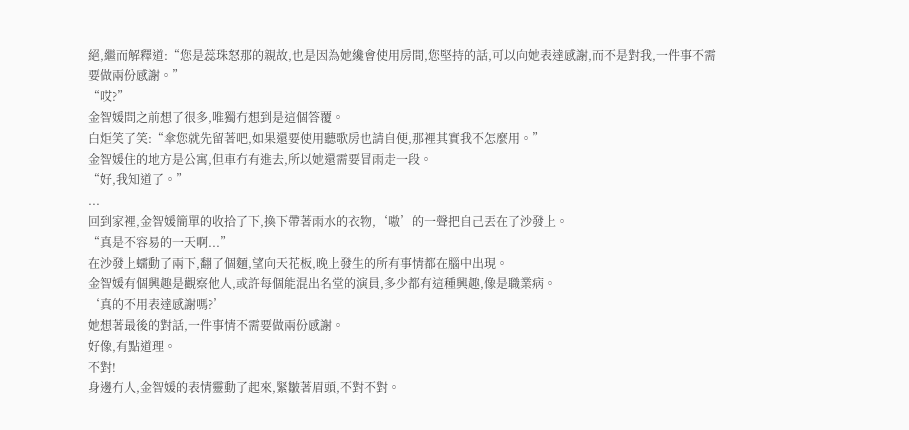絕,繼而解釋道:“您是蕊珠怒那的親故,也是因為她纔會使用房間,您堅持的話,可以向她表達感謝,而不是對我,一件事不需要做兩份感謝。”
“哎?”
金智媛問之前想了很多,唯獨冇想到是這個答覆。
白炬笑了笑:“傘您就先留著吧,如果還要使用聽歌房也請自便,那裡其實我不怎麼用。”
金智媛住的地方是公寓,但車冇有進去,所以她還需要冒雨走一段。
“好,我知道了。”
...
回到家裡,金智媛簡單的收拾了下,換下帶著雨水的衣物,‘嗷’的一聲把自己丟在了沙發上。
“真是不容易的一天啊...”
在沙發上蠕動了兩下,翻了個麵,望向天花板,晚上發生的所有事情都在腦中出現。
金智媛有個興趣是觀察他人,或許每個能混出名堂的演員,多少都有這種興趣,像是職業病。
‘真的不用表達感謝嗎?’
她想著最後的對話,一件事情不需要做兩份感謝。
好像,有點道理。
不對!
身邊冇人,金智媛的表情靈動了起來,緊皺著眉頭,不對不對。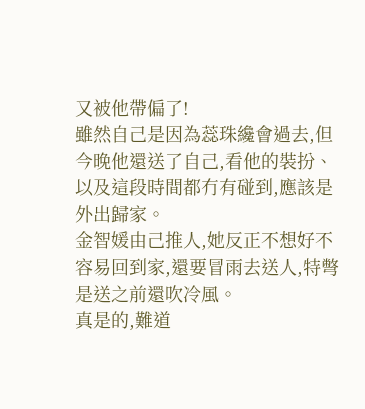又被他帶偏了!
雖然自己是因為蕊珠纔會過去,但今晚他還送了自己,看他的裝扮、以及這段時間都冇有碰到,應該是外出歸家。
金智媛由己推人,她反正不想好不容易回到家,還要冒雨去送人,特彆是送之前還吹冷風。
真是的,難道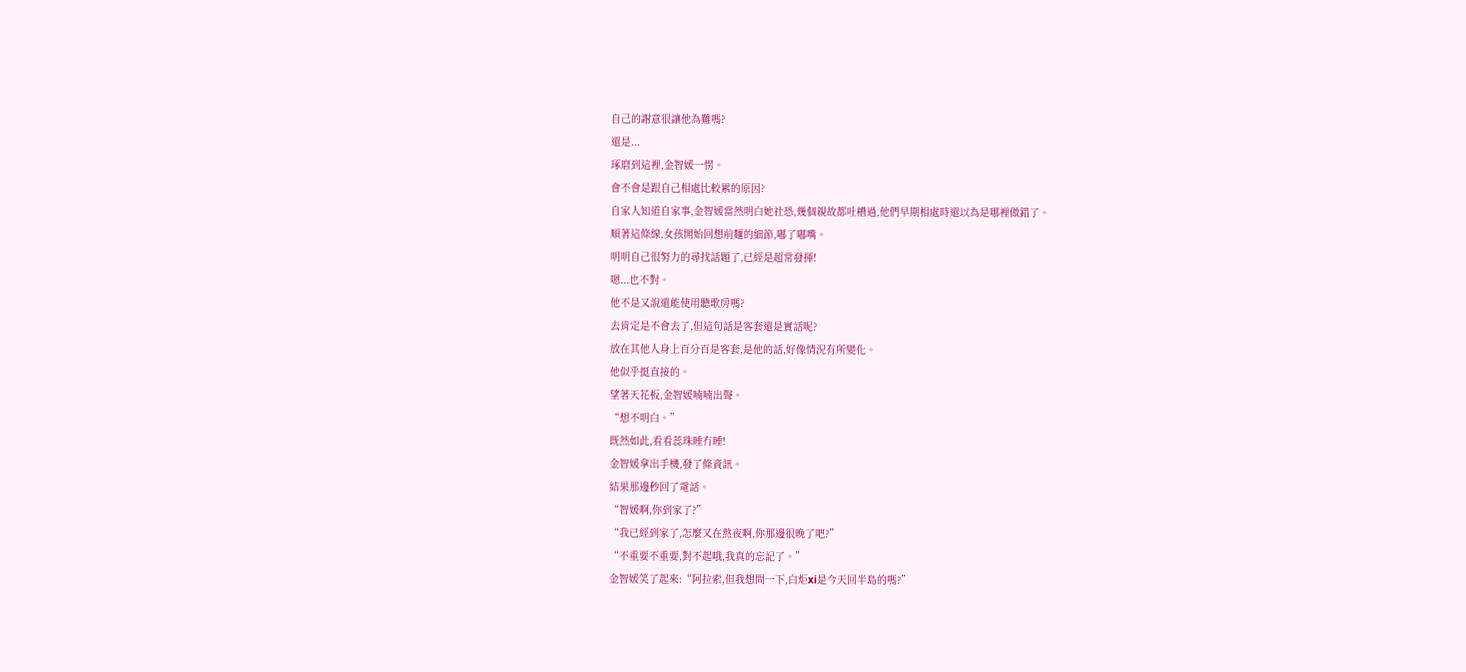自己的謝意很讓他為難嗎?
還是...
琢磨到這裡,金智媛一愣。
會不會是跟自己相處比較累的原因?
自家人知道自家事,金智媛當然明白她社恐,幾個親故都吐槽過,他們早期相處時還以為是哪裡做錯了。
順著這條線,女孩開始回想前麵的細節,嘟了嘟嘴。
明明自己很努力的尋找話題了,已經是超常發揮!
嗯...也不對。
他不是又說還能使用聽歌房嗎?
去肯定是不會去了,但這句話是客套還是實話呢?
放在其他人身上百分百是客套,是他的話,好像情況有所變化。
他似乎挺直接的。
望著天花板,金智媛喃喃出聲。
“想不明白。”
既然如此,看看蕊珠睡冇睡!
金智媛拿出手機,發了條資訊。
結果那邊秒回了電話。
“智媛啊,你到家了?”
“我已經到家了,怎麼又在熬夜啊,你那邊很晚了吧?”
“不重要不重要,對不起哦,我真的忘記了。”
金智媛笑了起來:“阿拉索,但我想問一下,白炬xi是今天回半島的嗎?”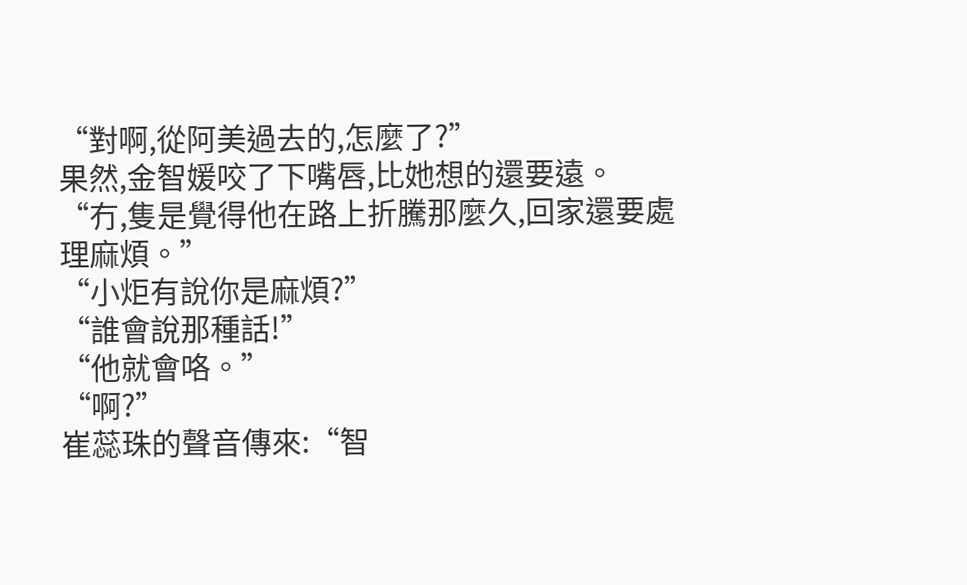“對啊,從阿美過去的,怎麼了?”
果然,金智媛咬了下嘴唇,比她想的還要遠。
“冇,隻是覺得他在路上折騰那麼久,回家還要處理麻煩。”
“小炬有說你是麻煩?”
“誰會說那種話!”
“他就會咯。”
“啊?”
崔蕊珠的聲音傳來:“智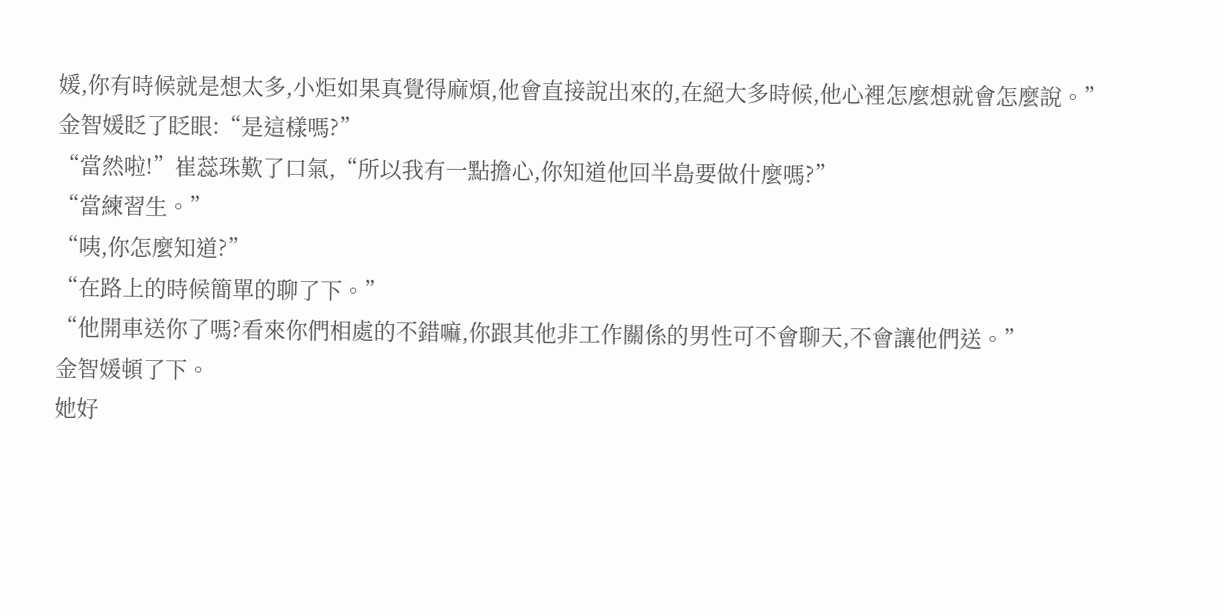媛,你有時候就是想太多,小炬如果真覺得麻煩,他會直接說出來的,在絕大多時候,他心裡怎麼想就會怎麼說。”
金智媛眨了眨眼:“是這樣嗎?”
“當然啦!”崔蕊珠歎了口氣,“所以我有一點擔心,你知道他回半島要做什麼嗎?”
“當練習生。”
“咦,你怎麼知道?”
“在路上的時候簡單的聊了下。”
“他開車送你了嗎?看來你們相處的不錯嘛,你跟其他非工作關係的男性可不會聊天,不會讓他們送。”
金智媛頓了下。
她好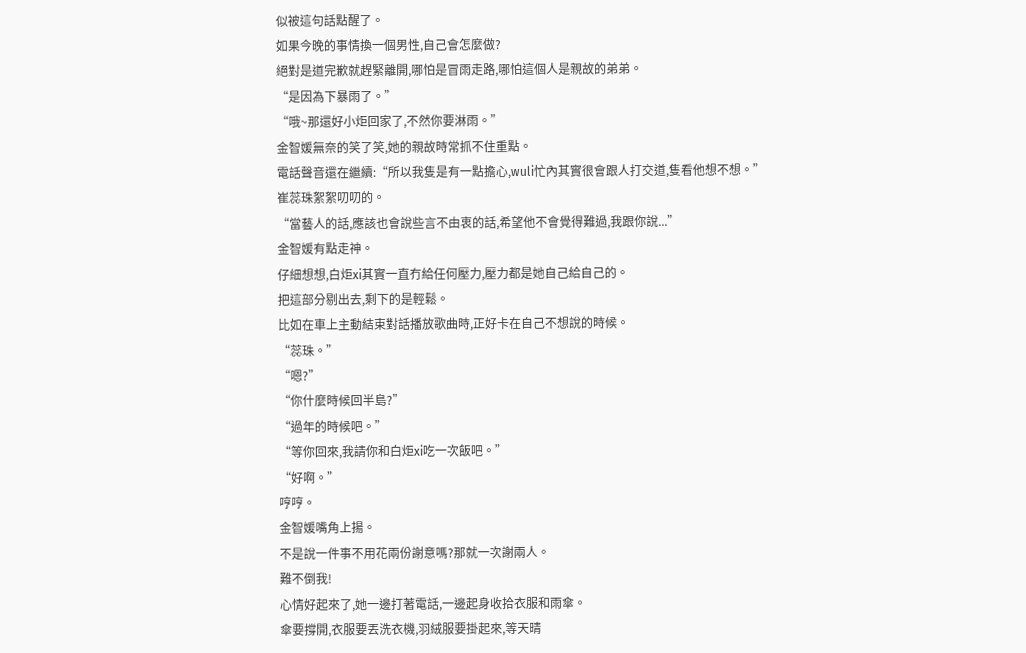似被這句話點醒了。
如果今晚的事情換一個男性,自己會怎麼做?
絕對是道完歉就趕緊離開,哪怕是冒雨走路,哪怕這個人是親故的弟弟。
“是因為下暴雨了。”
“哦~那還好小炬回家了,不然你要淋雨。”
金智媛無奈的笑了笑,她的親故時常抓不住重點。
電話聲音還在繼續:“所以我隻是有一點擔心,wuli忙內其實很會跟人打交道,隻看他想不想。”
崔蕊珠絮絮叨叨的。
“當藝人的話,應該也會說些言不由衷的話,希望他不會覺得難過,我跟你說...”
金智媛有點走神。
仔細想想,白炬xi其實一直冇給任何壓力,壓力都是她自己給自己的。
把這部分剔出去,剩下的是輕鬆。
比如在車上主動結束對話播放歌曲時,正好卡在自己不想說的時候。
“蕊珠。”
“嗯?”
“你什麼時候回半島?”
“過年的時候吧。”
“等你回來,我請你和白炬xi吃一次飯吧。”
“好啊。”
哼哼。
金智媛嘴角上揚。
不是說一件事不用花兩份謝意嗎?那就一次謝兩人。
難不倒我!
心情好起來了,她一邊打著電話,一邊起身收拾衣服和雨傘。
傘要撐開,衣服要丟洗衣機,羽絨服要掛起來,等天晴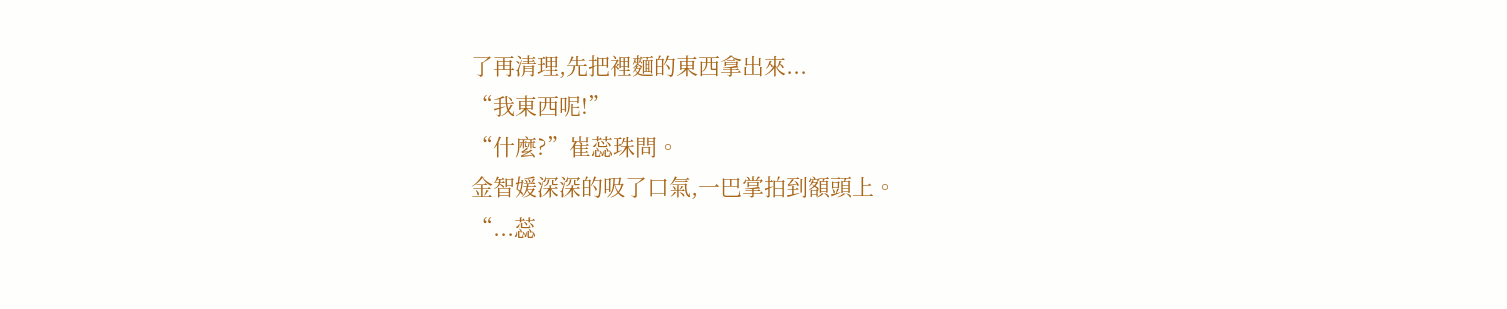了再清理,先把裡麵的東西拿出來...
“我東西呢!”
“什麼?”崔蕊珠問。
金智媛深深的吸了口氣,一巴掌拍到額頭上。
“...蕊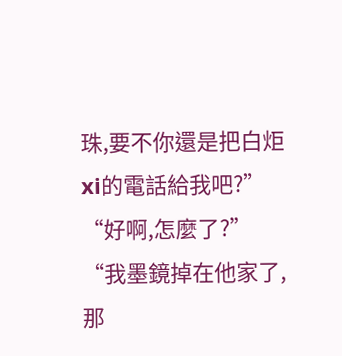珠,要不你還是把白炬xi的電話給我吧?”
“好啊,怎麼了?”
“我墨鏡掉在他家了,那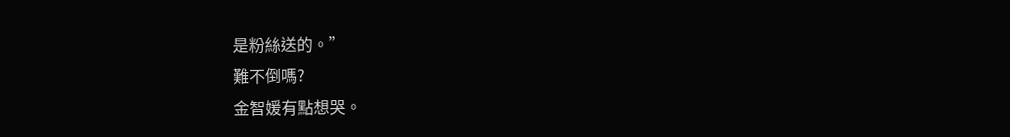是粉絲送的。”
難不倒嗎?
金智媛有點想哭。